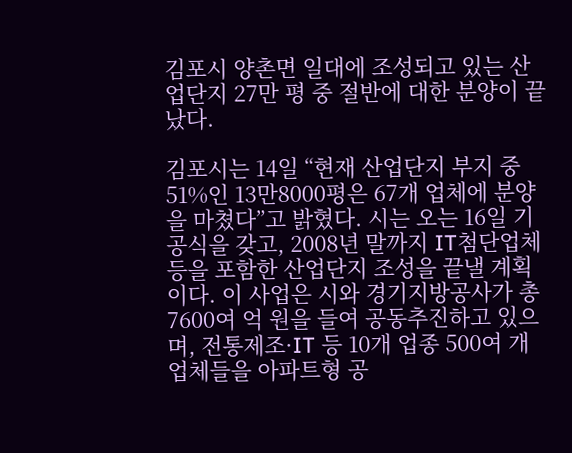김포시 양촌면 일대에 조성되고 있는 산업단지 27만 평 중 절반에 대한 분양이 끝났다.

김포시는 14일 “현재 산업단지 부지 중 51%인 13만8000평은 67개 업체에 분양을 마쳤다”고 밝혔다. 시는 오는 16일 기공식을 갖고, 2008년 말까지 IT첨단업체 등을 포함한 산업단지 조성을 끝낼 계획이다. 이 사업은 시와 경기지방공사가 총 7600여 억 원을 들여 공동추진하고 있으며, 전통제조·IT 등 10개 업종 500여 개 업체들을 아파트형 공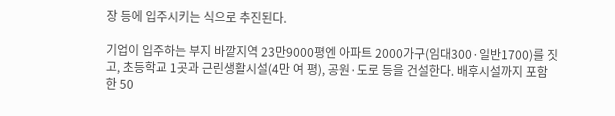장 등에 입주시키는 식으로 추진된다.

기업이 입주하는 부지 바깥지역 23만9000평엔 아파트 2000가구(임대300·일반1700)를 짓고, 초등학교 1곳과 근린생활시설(4만 여 평), 공원·도로 등을 건설한다. 배후시설까지 포함한 50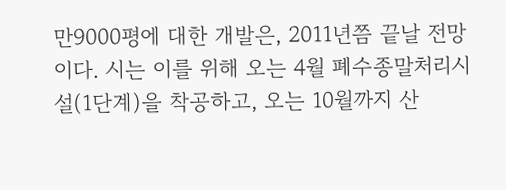만9000평에 대한 개발은, 2011년쯤 끝날 전망이다. 시는 이를 위해 오는 4월 폐수종말처리시설(1단계)을 착공하고, 오는 10월까지 산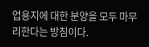업용지에 대한 분양을 모두 마무리한다는 방침이다.